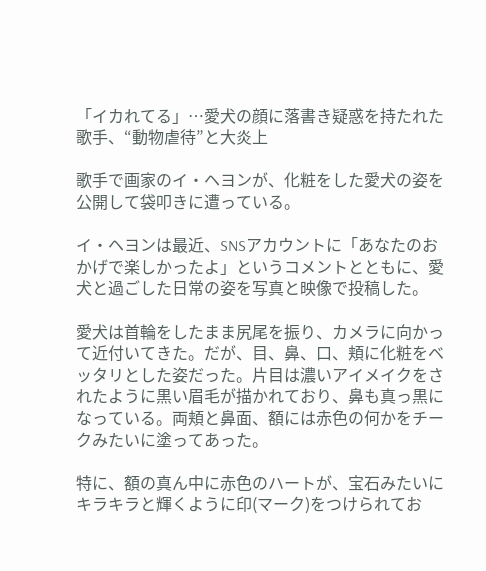「イカれてる」…愛犬の顔に落書き疑惑を持たれた歌手、“動物虐待”と大炎上

歌手で画家のイ・ヘヨンが、化粧をした愛犬の姿を公開して袋叩きに遭っている。

イ・ヘヨンは最近、SNSアカウントに「あなたのおかげで楽しかったよ」というコメントとともに、愛犬と過ごした日常の姿を写真と映像で投稿した。

愛犬は首輪をしたまま尻尾を振り、カメラに向かって近付いてきた。だが、目、鼻、口、頬に化粧をベッタリとした姿だった。片目は濃いアイメイクをされたように黒い眉毛が描かれており、鼻も真っ黒になっている。両頬と鼻面、額には赤色の何かをチークみたいに塗ってあった。

特に、額の真ん中に赤色のハートが、宝石みたいにキラキラと輝くように印(マーク)をつけられてお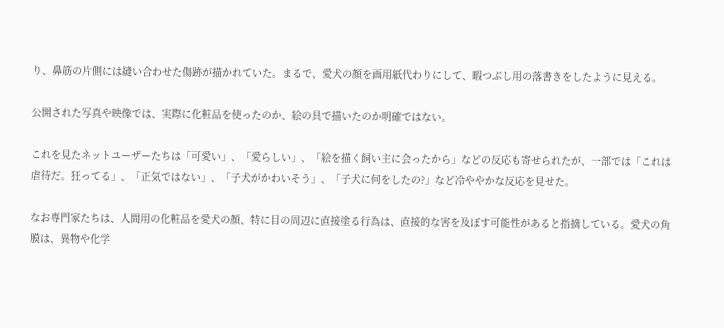り、鼻筋の片側には縫い合わせた傷跡が描かれていた。まるで、愛犬の顔を画用紙代わりにして、暇つぶし用の落書きをしたように見える。

公開された写真や映像では、実際に化粧品を使ったのか、絵の具で描いたのか明確ではない。

これを見たネットユーザーたちは「可愛い」、「愛らしい」、「絵を描く飼い主に会ったから」などの反応も寄せられたが、一部では「これは虐待だ。狂ってる」、「正気ではない」、「子犬がかわいそう」、「子犬に何をしたの?」など冷ややかな反応を見せた。

なお専門家たちは、人間用の化粧品を愛犬の顔、特に目の周辺に直接塗る行為は、直接的な害を及ぼす可能性があると指摘している。愛犬の角膜は、異物や化学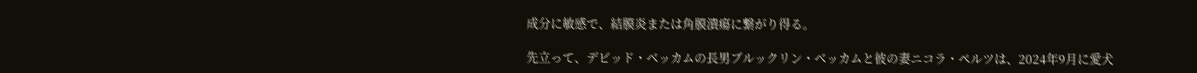成分に敏感で、結膜炎または角膜潰瘍に繋がり得る。

先立って、デビッド・ベッカムの長男ブルックリン・ベッカムと彼の妻ニコラ・ペルツは、2024年9月に愛犬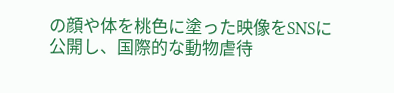の顔や体を桃色に塗った映像をSNSに公開し、国際的な動物虐待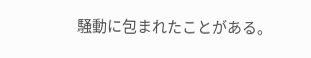騒動に包まれたことがある。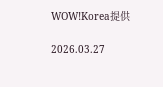WOW!Korea提供

2026.03.27